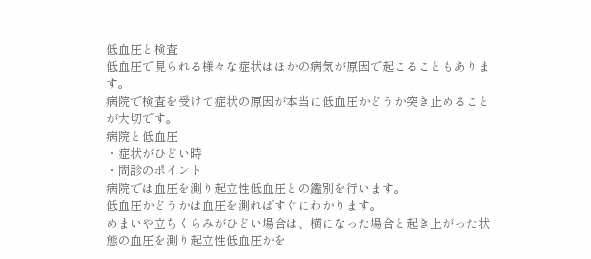低血圧と検査
低血圧で見られる様々な症状はほかの病気が原因で起こることもあります。
病院で検査を受けて症状の原因が本当に低血圧かどうか突き止めることが大切です。
病院と低血圧
・症状がひどい時
・問診のポイント
病院では血圧を測り起立性低血圧との鑑別を行います。
低血圧かどうかは血圧を測ればすぐにわかります。
めまいや立ちくらみがひどい場合は、横になった場合と起き上がった状態の血圧を測り起立性低血圧かを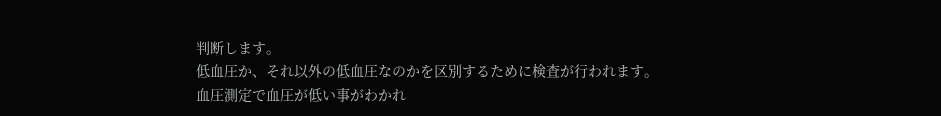判断します。
低血圧か、それ以外の低血圧なのかを区別するために検査が行われます。
血圧測定で血圧が低い事がわかれ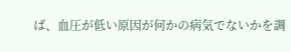ば、血圧が低い原因が何かの病気でないかを調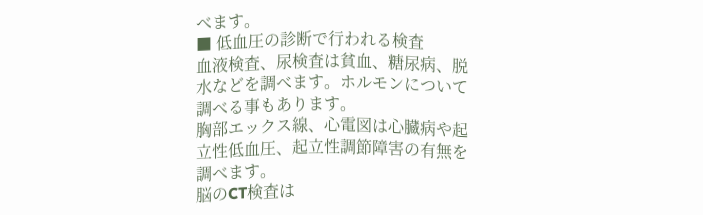べます。
■ 低血圧の診断で行われる検査
血液検査、尿検査は貧血、糖尿病、脱水などを調べます。ホルモンについて調べる事もあります。
胸部エックス線、心電図は心臓病や起立性低血圧、起立性調節障害の有無を調べます。
脳のCT検査は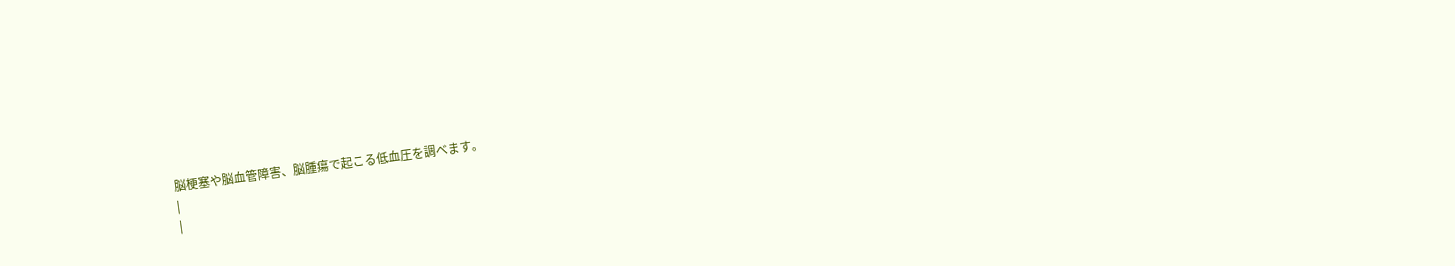脳梗塞や脳血管障害、脳腫瘍で起こる低血圧を調べます。
|
|